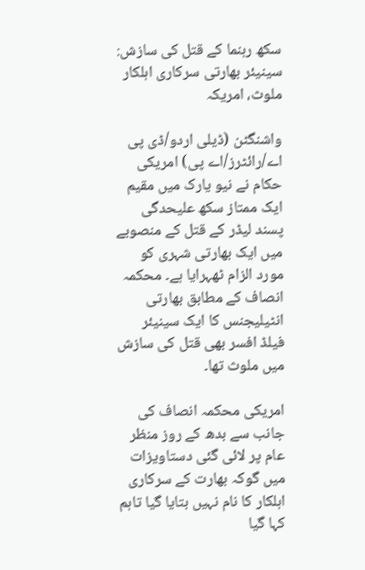سکھ رہنما کے قتل کی سازش: سینیئر بھارتی سرکاری اہلکار ملوث، امریکہ

واشنگٹن (ڈیلی اردو/ڈی پی اے/رائٹرز/اے پی) امریکی حکام نے نیو یارک میں مقیم ایک ممتاز سکھ علیحدگی پسند لیڈر کے قتل کے منصوبے میں ایک بھارتی شہری کو مورد الزام ٹھہرایا ہے۔ محکمہ انصاف کے مطابق بھارتی انٹیلیجنس کا ایک سینیئر فیلڈ افسر بھی قتل کی سازش میں ملوث تھا۔

امریکی محکمہ انصاف کی جانب سے بدھ کے روز منظر عام پر لائی گئی دستاویزات میں گوکہ بھارت کے سرکاری اہلکار کا نام نہیں بتایا گیا تاہم کہا گیا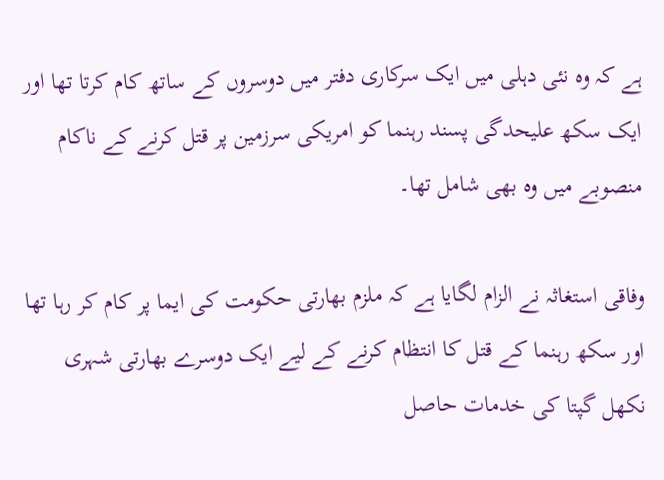ہے کہ وہ نئی دہلی میں ایک سرکاری دفتر میں دوسروں کے ساتھ کام کرتا تھا اور ایک سکھ علیحدگی پسند رہنما کو امریکی سرزمین پر قتل کرنے کے ناکام منصوبے میں وہ بھی شامل تھا۔

وفاقی استغاثہ نے الزام لگایا ہے کہ ملزم بھارتی حکومت کی ایما پر کام کر رہا تھا اور سکھ رہنما کے قتل کا انتظام کرنے کے لیے ایک دوسرے بھارتی شہری نکھل گپتا کی خدمات حاصل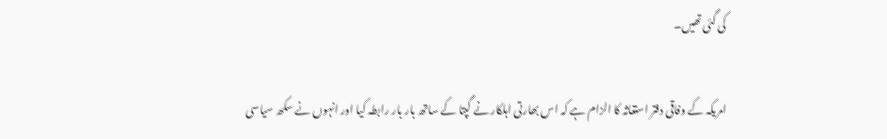کی گئی تھیں۔

امریکہ کے وفاقی دفتر استغاثہ کا الزام ہے کہ اس بھارتی اہلکار نے گپتا کے ساتھ بار بار رابطہ کیا اور انہوں نے سکھ سیاسی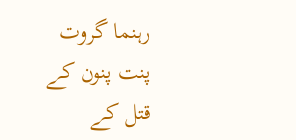رہنما گروت پنت پنون کے قتل کے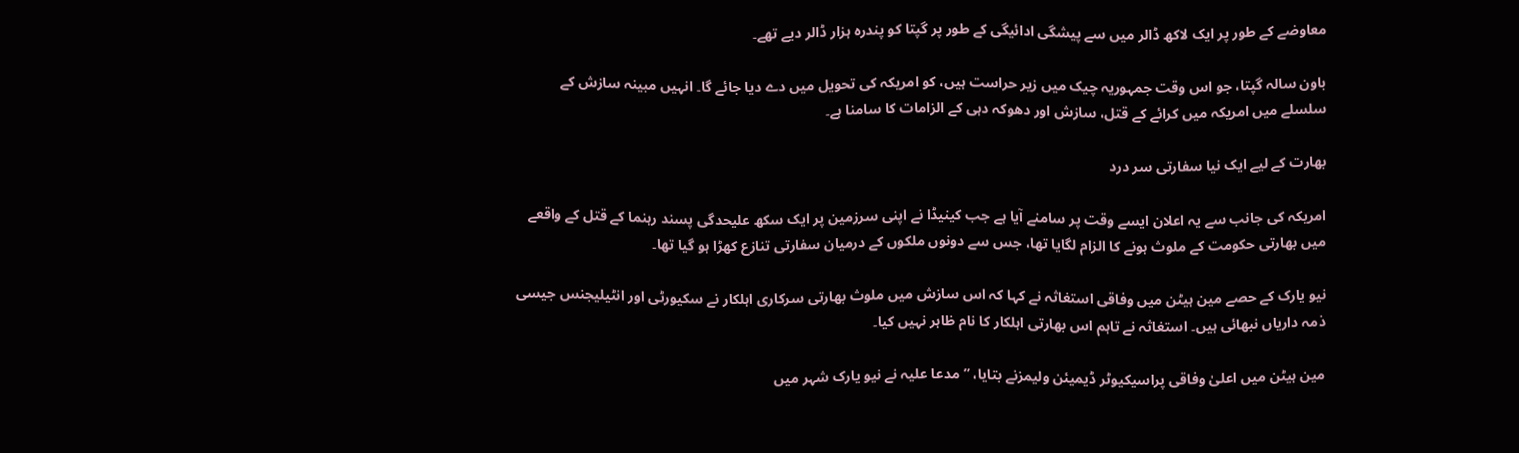معاوضے کے طور پر ایک لاکھ ڈالر میں سے پیشگی ادائیگی کے طور پر گپتا کو پندرہ ہزار ڈالر دیے تھے۔

باون سالہ گپتا، جو اس وقت جمہوریہ چیک میں زیر حراست ہیں، کو امریکہ کی تحویل میں دے دیا جائے گا۔ انہیں مبینہ سازش کے سلسلے میں امریکہ میں کرائے کے قتل، سازش اور دھوکہ دہی کے الزامات کا سامنا ہے۔

بھارت کے لیے ایک نیا سفارتی سر درد

امریکہ کی جانب سے یہ اعلان ایسے وقت پر سامنے آیا ہے جب کینیڈا نے اپنی سرزمین پر ایک سکھ علیحدگی پسند رہنما کے قتل کے واقعے میں بھارتی حکومت کے ملوث ہونے کا الزام لگایا تھا، جس سے دونوں ملکوں کے درمیان سفارتی تنازع کھڑا ہو گیا تھا۔

نیو یارک کے حصے مین ہیٹن میں وفاقی استغاثہ نے کہا کہ اس سازش میں ملوث بھارتی سرکاری اہلکار نے سکیورٹی اور انٹیلیجنس جیسی ذمہ داریاں نبھائی ہیں۔ استغاثہ نے تاہم اس بھارتی اہلکار کا نام ظاہر نہیں کیا۔

مین ہیٹن میں اعلیٰ وفاقی پراسیکیوٹر ڈیمیئن ولیمزنے بتایا، ”مدعا علیہ نے نیو یارک شہر میں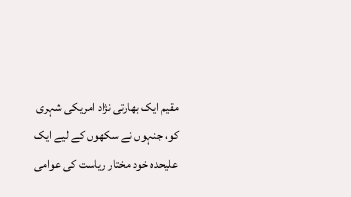مقیم ایک بھارتی نژاد امریکی شہری کو، جنہوں نے سکھوں کے لیے ایک علیحدہ خود مختار ریاست کی عوامی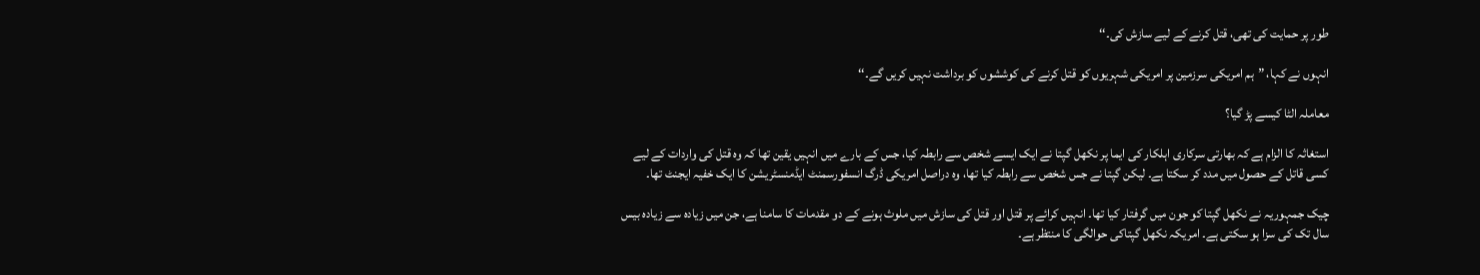طور پر حمایت کی تھی، قتل کرنے کے لیے سازش کی۔‘‘

انہوں نے کہا، ”ہم امریکی سرزمین پر امریکی شہریوں کو قتل کرنے کی کوششوں کو برداشت نہیں کریں گے۔‘‘

معاملہ الٹا کیسے پڑ گیا؟

استغاثہ کا الزام ہے کہ بھارتی سرکاری اہلکار کی ایما پر نکھل گپتا نے ایک ایسے شخص سے رابطہ کیا، جس کے بارے میں انہیں یقین تھا کہ وہ قتل کی واردات کے لیے کسی قاتل کے حصول میں مدد کر سکتا ہے۔ لیکن گپتا نے جس شخص سے رابطہ کیا تھا، وہ دراصل امریکی ڈرگ انسفورسمنٹ ایڈمنسٹریشن کا ایک خفیہ ایجنٹ تھا۔

چیک جمہوریہ نے نکھل گپتا کو جون میں گرفتار کیا تھا۔ انہیں کرائے پر قتل اور قتل کی سازش میں ملوث ہونے کے دو مقدمات کا سامنا ہے، جن میں زیادہ سے زیادہ بیس سال تک کی سزا ہو سکتی ہے۔ امریکہ نکھل گپتاکی حوالگی کا منتظر ہے۔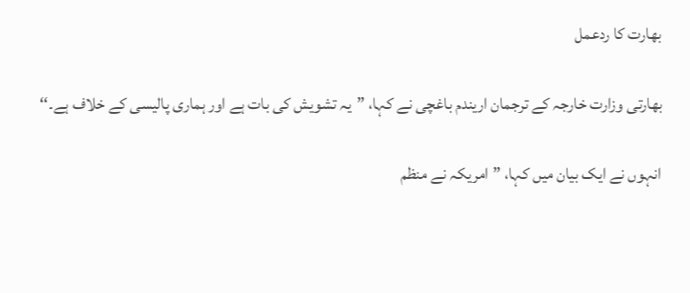بھارت کا ردعمل

بھارتی وزارت خارجہ کے ترجمان اریندم باغچی نے کہا، ”یہ تشویش کی بات ہے اور ہماری پالیسی کے خلاف ہے۔‘‘

انہوں نے ایک بیان میں کہا، ”امریکہ نے منظم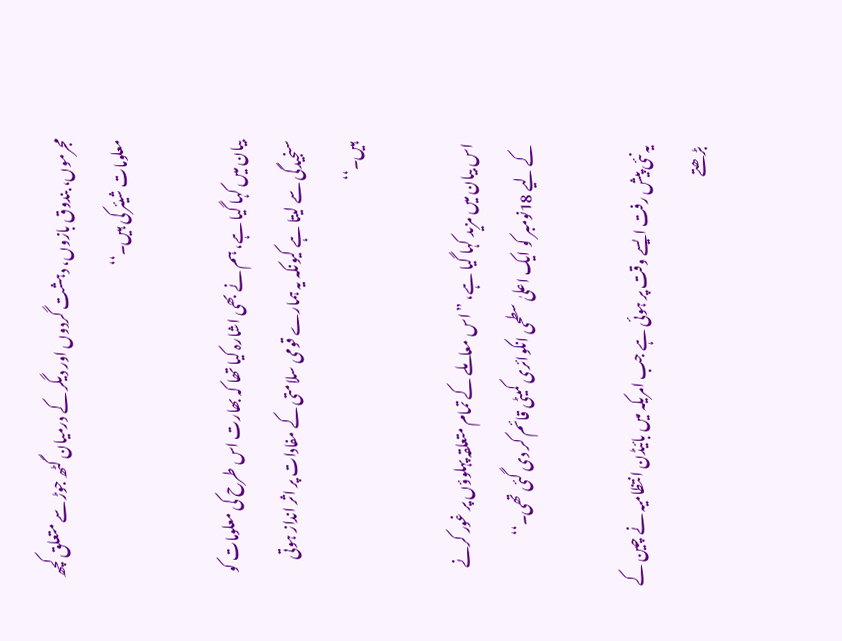مجرموں، بندوق بازوں، دہشت گردوں اور دیگر کے درمیان گٹھ جوڑ سے متعلق کچھ معلومات شیئر کی ہیں۔‘‘

بیان میں کہا گیا ہے، ہم نے بھی اشارہ کیا تھا کہ بھارت اس طرح کی معلومات کو سنجیدگی سے لیتا ہے کیونکہ یہ ہمارے قومی سلامتی کے مفادات پر اثر انداز ہوتی ہیں۔‘‘

اس بیان میں مزید کہا گیا ہے، ”اس معاملے کے تمام متعلقہ پہلوؤں پر غور کرنے کے لیے 18نومبر کو ایک اعلیٰ سطحی انکوائری کمیٹی قائم کر دی گئی تھی۔‘‘

یہ نئی پیش رفت ایسے وقت پر ہوئی ہے جب امریکہ میں بائیڈن انتظامیہ نے چین کے بڑھتے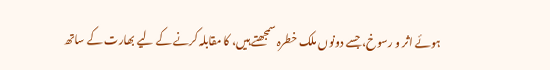ہوئے اثر و رسوخ، جسے دونوں ملک خطرہ سمجھتے ہیں، کا مقابلہ کرنے کے لیے بھارت کے ساتھ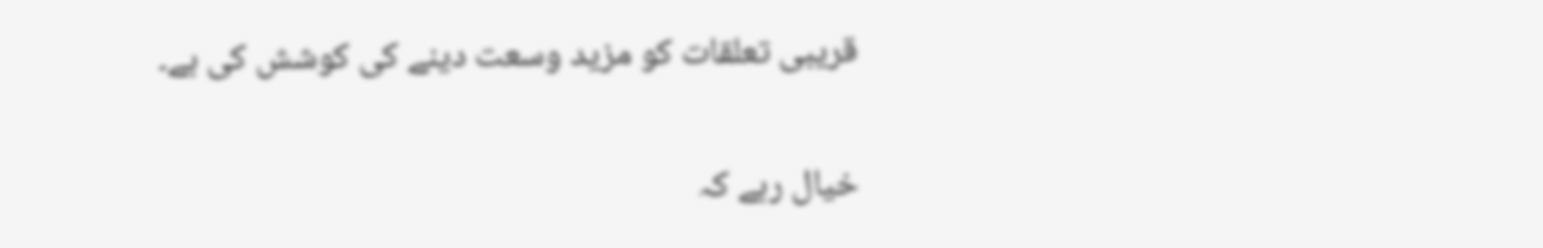قریبی تعلقات کو مزید وسعت دینے کی کوشش کی ہے۔

خیال رہے کہ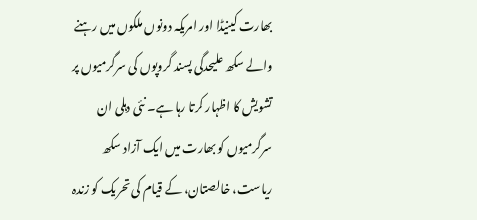بھارت کینیڈا اور امریکہ دونوں ملکوں میں رہنے والے سکھ علیحدگی پسند گروپوں کی سرگرمیوں پر تشویش کا اظہار کرتا رہا ہے۔ نئی دہلی ان سرگرمیوں کو بھارت میں ایک آزاد سکھ ریاست، خالصتان، کے قیام کی تحریک کو زندہ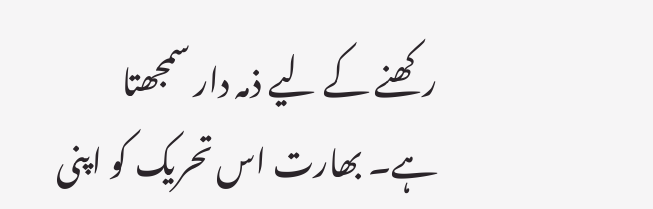رکھنے کے لیے ذمہ دار سمجھتا ہے۔ بھارت اس تحریک کو اپنی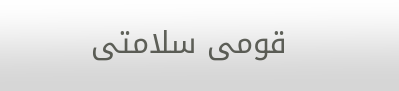قومی سلامتی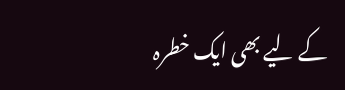کے لیے بھی ایک خطرہ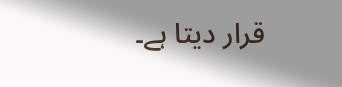قرار دیتا ہے۔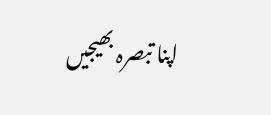اپنا تبصرہ بھیجیں